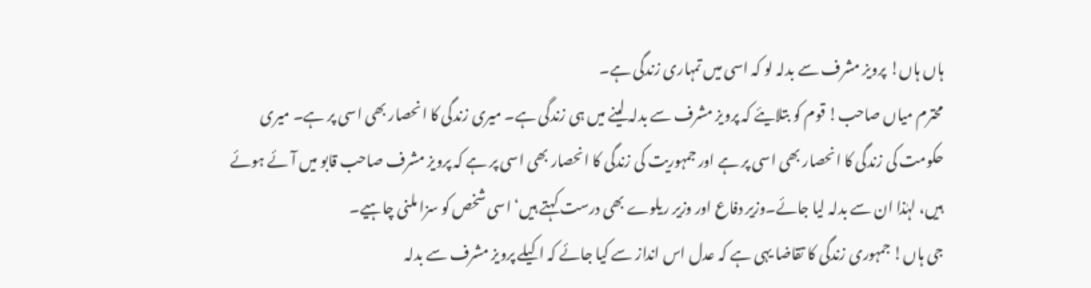ہاں ہاں! پرویز مشرف سے بدلہ لو کہ اسی میں تمہاری زندگی ہے۔
محترم میاں صاحب! قوم کو بتلایئے کہ پرویز مشرف سے بدلہ لینے میں ہی زندگی ہے۔ میری زندگی کا انحصار بھی اسی پر ہے۔ میری حکومت کی زندگی کا انحصار بھی اسی پر ہے اور جمہوریت کی زندگی کا انحصار بھی اسی پر ہے کہ پرویز مشرف صاحب قابو میں آئے ہوئے ہیں، لہٰذا ان سے بدلہ لیا جائے۔وزیر دفاع اور وزیر ریلوے بھی درست کہتے ہیں‘ اسی شخص کو سزا ملنی چاہیے۔
جی ہاں! جمہوری زندگی کا تقاضا یہی ہے کہ عدل اس انداز سے کیا جائے کہ اکیلے پرویز مشرف سے بدلہ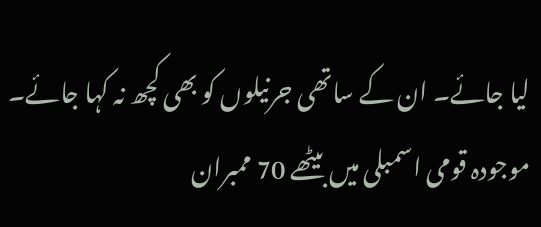لیا جائے۔ ان کے ساتھی جرنیلوں کو بھی کچھ نہ کہا جائے۔ موجودہ قومی اسمبلی میں بیٹھے 70 ممبران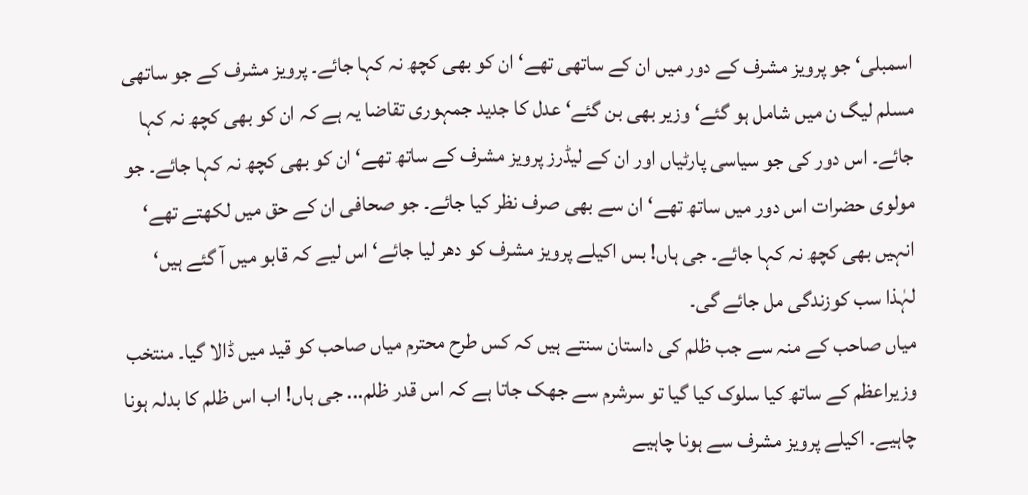اسمبلی‘ جو پرویز مشرف کے دور میں ان کے ساتھی تھے‘ ان کو بھی کچھ نہ کہا جائے۔ پرویز مشرف کے جو ساتھی مسلم لیگ ن میں شامل ہو گئے‘ وزیر بھی بن گئے‘ عدل کا جدید جمہوری تقاضا یہ ہے کہ ان کو بھی کچھ نہ کہا جائے۔ اس دور کی جو سیاسی پارٹیاں اور ان کے لیڈرز پرویز مشرف کے ساتھ تھے‘ ان کو بھی کچھ نہ کہا جائے۔ جو مولوی حضرات اس دور میں ساتھ تھے‘ ان سے بھی صرف نظر کیا جائے۔ جو صحافی ان کے حق میں لکھتے تھے‘ انہیں بھی کچھ نہ کہا جائے۔ جی ہاں! بس اکیلے پرویز مشرف کو دھر لیا جائے‘ اس لیے کہ قابو میں آ گئے ہیں‘ لہٰذا سب کوزندگی مل جائے گی۔
میاں صاحب کے منہ سے جب ظلم کی داستان سنتے ہیں کہ کس طرح محترم میاں صاحب کو قید میں ڈالا گیا۔ منتخب وزیراعظم کے ساتھ کیا سلوک کیا گیا تو سرشرم سے جھک جاتا ہے کہ اس قدر ظلم... جی ہاں! اب اس ظلم کا بدلہ ہونا چاہیے۔ اکیلے پرویز مشرف سے ہونا چاہیے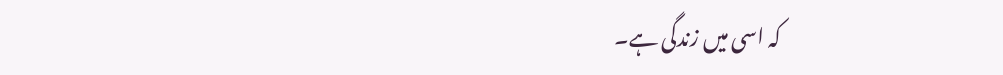کہ اسی میں زندگی ہے۔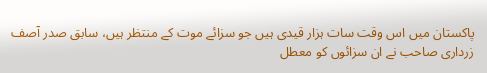پاکستان میں اس وقت سات ہزار قیدی ہیں جو سزائے موت کے منتظر ہیں، سابق صدر آصف زرداری صاحب نے ان سزائوں کو معطل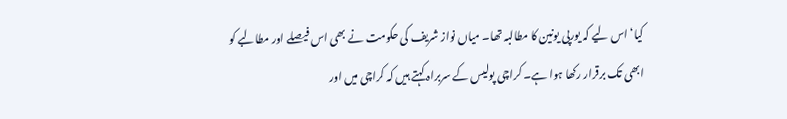کیا‘ اس لیے کہ یورپی یونین کا مطالبہ تھا۔ میاں نواز شریف کی حکومت نے بھی اس فیصلے اور مطالبے کو ابھی تک برقرار رکھا ہوا ہے۔ کراچی پولیس کے سربراہ کہتے ہیں کہ کراچی میں اور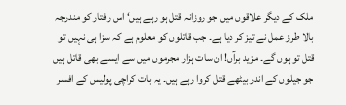ملک کے دیگر علاقوں میں جو روزانہ قتل ہو رہے ہیں‘ اس رفتار کو مندرجہ بالا طرز عمل نے تیز کر دیا ہے۔ جب قاتلوں کو معلوم ہے کہ سزا ہی نہیں تو قتل تو ہوں گے۔ مزید برآں! ان سات ہزار مجرموں میں سے ایسے بھی قاتل ہیں جو جیلوں کے اندر بیٹھے قتل کروا رہے ہیں۔ یہ بات کراچی پولیس کے افسر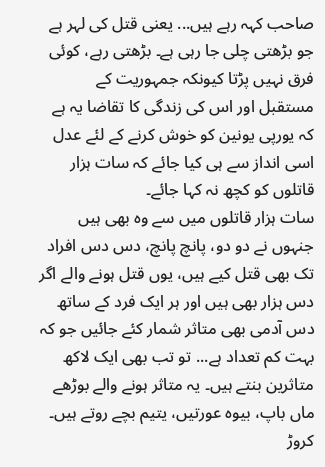صاحب کہہ رہے ہیں... یعنی قتل کی لہر ہے جو بڑھتی چلی جا رہی ہے۔ بڑھتی رہے، کوئی فرق نہیں پڑتا کیونکہ جمہوریت کے مستقبل اور اس کی زندگی کا تقاضا یہ ہے کہ یورپی یونین کو خوش کرنے کے لئے عدل اسی انداز سے ہی کیا جائے کہ سات ہزار قاتلوں کو کچھ نہ کہا جائے۔
سات ہزار قاتلوں میں سے وہ بھی ہیں جنہوں نے دو دو، پانچ پانچ، دس دس افراد تک بھی قتل کیے ہیں، یوں قتل ہونے والے اگر دس ہزار بھی ہیں اور ہر ایک فرد کے ساتھ دس آدمی بھی متاثر شمار کئے جائیں جو کہ بہت کم تعداد ہے... تو تب بھی ایک لاکھ متاثرین بنتے ہیں۔ یہ متاثر ہونے والے بوڑھے ماں باپ، بیوہ عورتیں، یتیم بچے روتے ہیں۔ کروڑ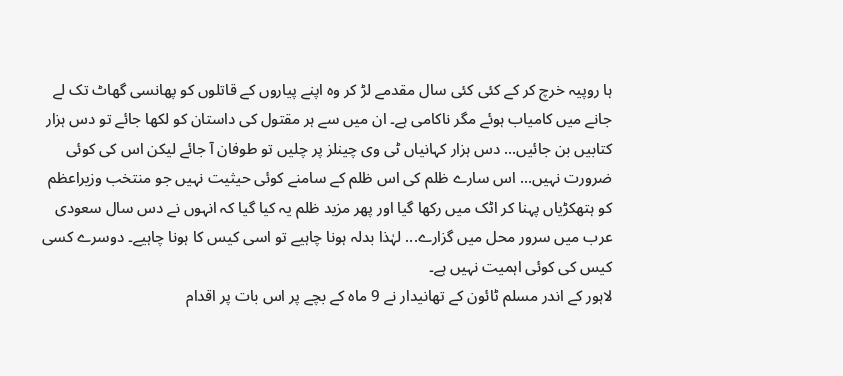ہا روپیہ خرچ کر کے کئی کئی سال مقدمے لڑ کر وہ اپنے پیاروں کے قاتلوں کو پھانسی گھاٹ تک لے جانے میں کامیاب ہوئے مگر ناکامی ہے۔ ان میں سے ہر مقتول کی داستان کو لکھا جائے تو دس ہزار کتابیں بن جائیں... دس ہزار کہانیاں ٹی وی چینلز پر چلیں تو طوفان آ جائے لیکن اس کی کوئی ضرورت نہیں... اس سارے ظلم کی اس ظلم کے سامنے کوئی حیثیت نہیں جو منتخب وزیراعظم کو ہتھکڑیاں پہنا کر اٹک میں رکھا گیا اور پھر مزید ظلم یہ کیا گیا کہ انہوں نے دس سال سعودی عرب میں سرور محل میں گزارے... لہٰذا بدلہ ہونا چاہیے تو اسی کیس کا ہونا چاہیے۔ دوسرے کسی کیس کی کوئی اہمیت نہیں ہے۔
لاہور کے اندر مسلم ٹائون کے تھانیدار نے 9 ماہ کے بچے پر اس بات پر اقدام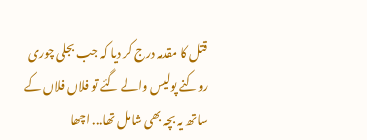قتل کا مقدمہ درج کر دیا کہ جب بجلی چوری روکنے پولیس والے گئے تو فلاں فلاں کے ساتھ یہ بچہ بھی شامل تھا... اچھا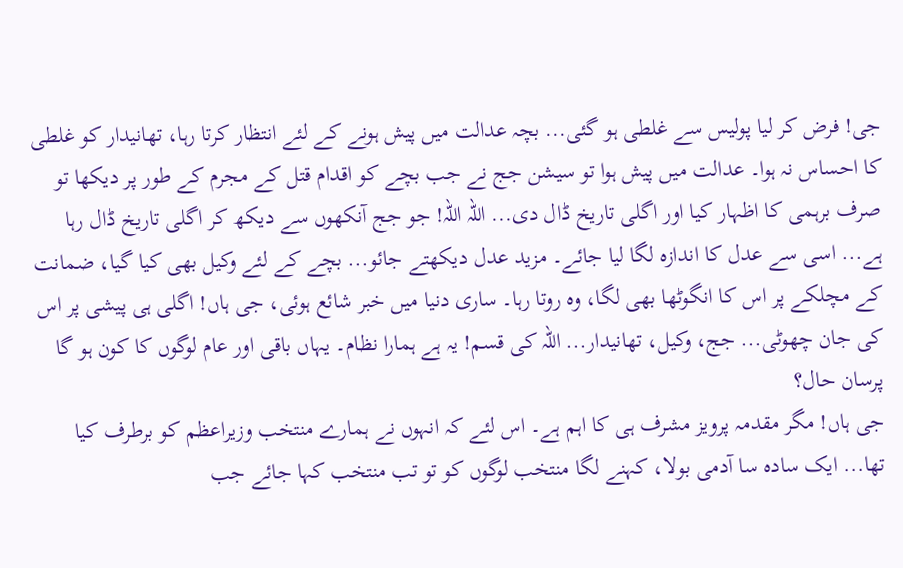جی! فرض کر لیا پولیس سے غلطی ہو گئی... بچہ عدالت میں پیش ہونے کے لئے انتظار کرتا رہا، تھانیدار کو غلطی کا احساس نہ ہوا۔ عدالت میں پیش ہوا تو سیشن جج نے جب بچے کو اقدام قتل کے مجرم کے طور پر دیکھا تو صرف برہمی کا اظہار کیا اور اگلی تاریخ ڈال دی... اللہ اللہ! جو جج آنکھوں سے دیکھ کر اگلی تاریخ ڈال رہا ہے... اسی سے عدل کا اندازہ لگا لیا جائے۔ مزید عدل دیکھتے جائو... بچے کے لئے وکیل بھی کیا گیا، ضمانت کے مچلکے پر اس کا انگوٹھا بھی لگا، وہ روتا رہا۔ ساری دنیا میں خبر شائع ہوئی، جی ہاں! اگلی ہی پیشی پر اس کی جان چھوٹی... جج، وکیل، تھانیدار... اللہ کی قسم! یہ ہے ہمارا نظام۔ یہاں باقی اور عام لوگوں کا کون ہو گا پرسان حال؟
جی ہاں! مگر مقدمہ پرویز مشرف ہی کا اہم ہے۔ اس لئے کہ انہوں نے ہمارے منتخب وزیراعظم کو برطرف کیا تھا... ایک سادہ سا آدمی بولا، کہنے لگا منتخب لوگوں کو تو تب منتخب کہا جائے جب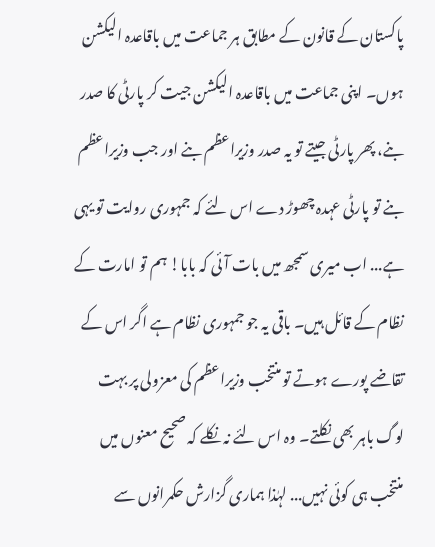پاکستان کے قانون کے مطابق ہر جماعت میں باقاعدہ الیکشن ہوں۔ اپنی جماعت میں باقاعدہ الیکشن جیت کر پارٹی کا صدر بنے، پھر پارٹی جیتے تو یہ صدر وزیراعظم بنے اور جب وزیراعظم بنے تو پارٹی عہدہ چھوڑ دے اس لئے کہ جمہوری روایت تو یہی ہے... اب میری سمجھ میں بات آئی کہ بابا! ہم تو امارت کے نظام کے قائل ہیں۔ باقی یہ جو جمہوری نظام ہے اگر اس کے تقاضے پورے ہوتے تو منتخب وزیراعظم کی معزولی پر بہت لوگ باہر بھی نکلتے۔ وہ اس لئے نہ نکلے کہ صحیح معنوں میں منتخب ہی کوئی نہیں... لہٰذا ہماری گزارش حکمرانوں سے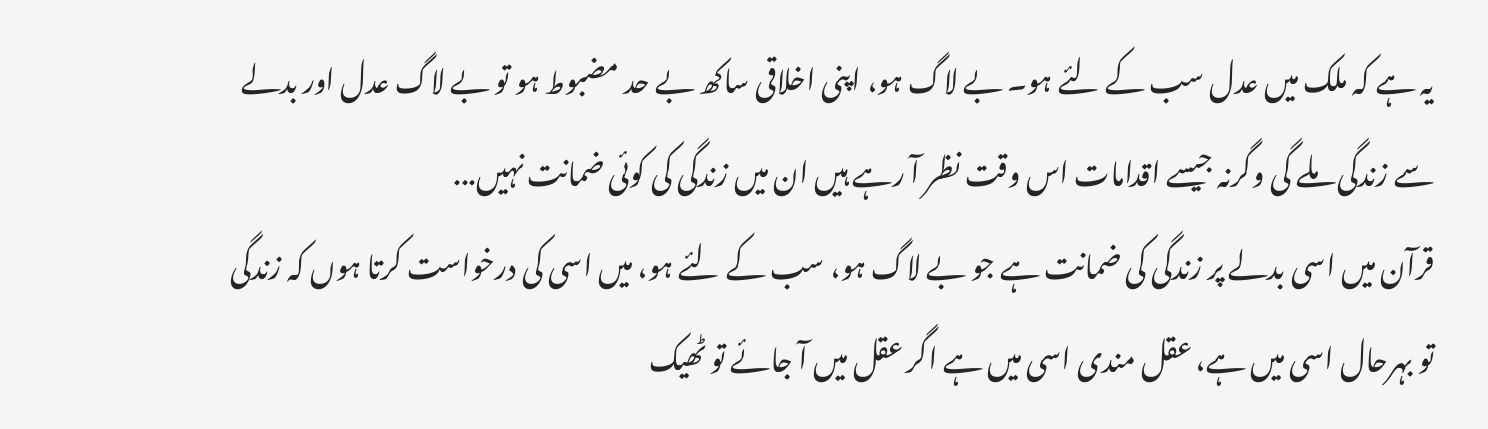یہ ہے کہ ملک میں عدل سب کے لئے ہو۔ بے لاگ ہو، اپنی اخلاقی ساکھ بے حد مضبوط ہو تو بے لاگ عدل اور بدلے سے زندگی ملے گی وگرنہ جیسے اقدامات اس وقت نظر آ رہے ہیں ان میں زندگی کی کوئی ضمانت نہیں...
قرآن میں اسی بدلے پر زندگی کی ضمانت ہے جو بے لاگ ہو، سب کے لئے ہو، میں اسی کی درخواست کرتا ہوں کہ زندگی تو بہرحال اسی میں ہے، عقل مندی اسی میں ہے اگر عقل میں آ جائے تو ٹھیک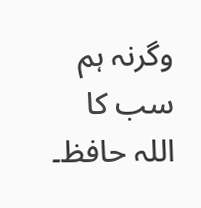وگرنہ ہم سب کا اللہ حافظ۔